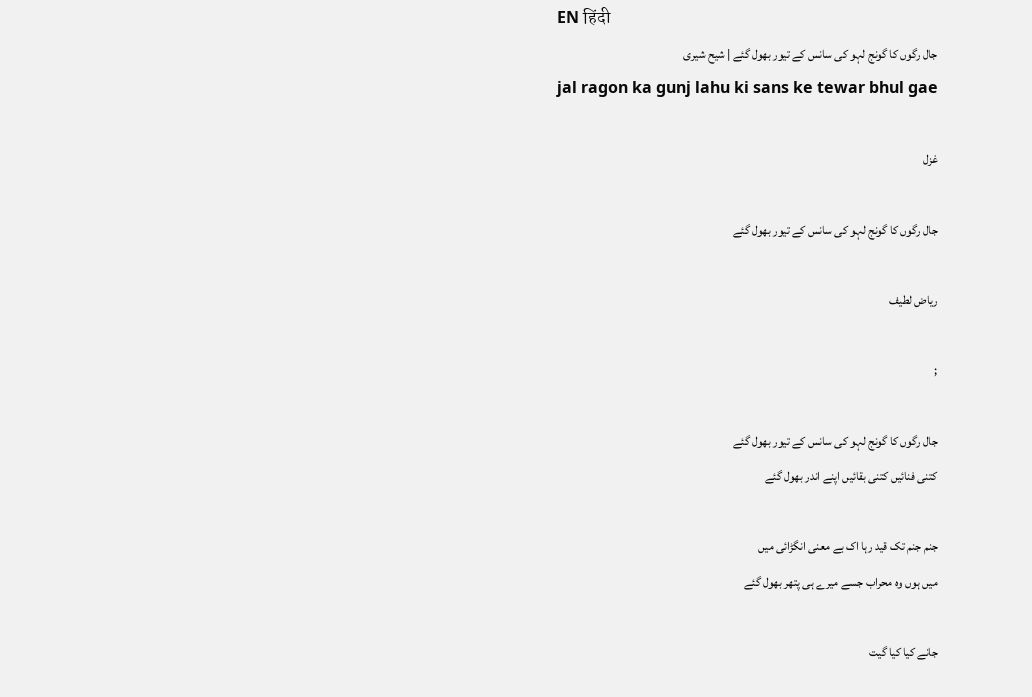EN हिंदी
جال رگوں کا گونج لہو کی سانس کے تیور بھول گئے | شیح شیری
jal ragon ka gunj lahu ki sans ke tewar bhul gae

غزل

جال رگوں کا گونج لہو کی سانس کے تیور بھول گئے

ریاض لطیف

;

جال رگوں کا گونج لہو کی سانس کے تیور بھول گئے
کتنی فنائیں کتنی بقائیں اپنے اندر بھول گئے

جنم جنم تک قید رہا اک بے معنی انگڑائی میں
میں ہوں وہ محراب جسے میرے ہی پتھر بھول گئے

جانے کیا کیا گیت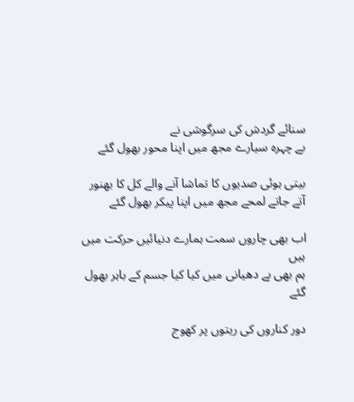سنائے گردش کی سرگوشی نے
بے چہرہ سیارے مجھ میں اپنا محور بھول گئے

بیتی ہوئی صدیوں کا تماشا آنے والے کل کا بھنور
آتے جاتے لمحے مجھ میں اپنا پیکر بھول گئے

اب بھی چاروں سمت ہمارے دنیائیں حرکت میں ہیں
ہم بھی بے دھیانی میں کیا کیا جسم کے باہر بھول گئے

دور کناروں کی ریتوں پر کھوج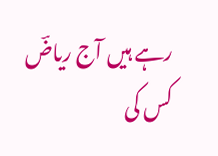رہے ہیں آج ریاضؔ
کس کی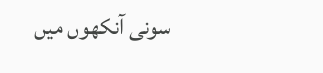سونی آنکھوں میں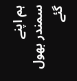ہم اپنے سمندر بھول گئے